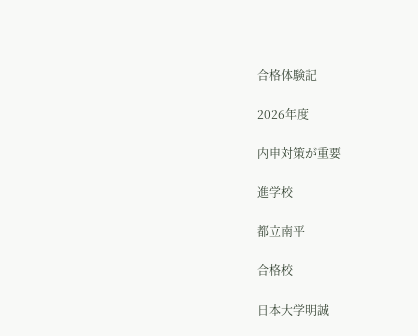合格体験記

2026年度

内申対策が重要

進学校

都立南平

合格校

日本大学明誠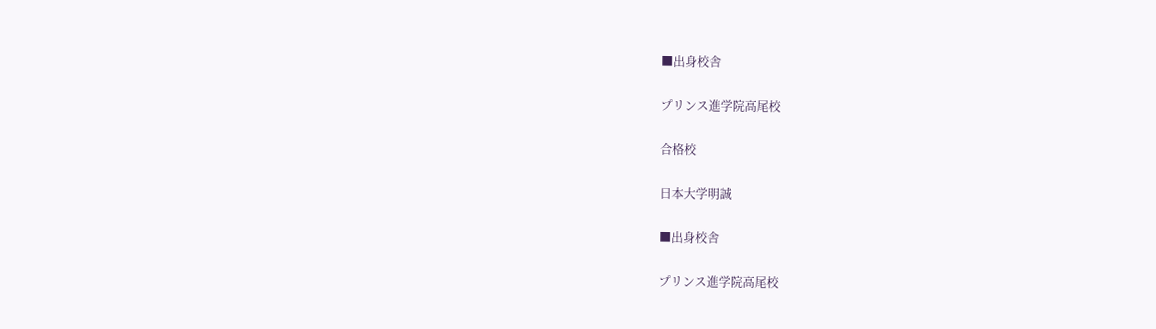■出身校舎

プリンス進学院高尾校

合格校

日本大学明誠

■出身校舎

プリンス進学院高尾校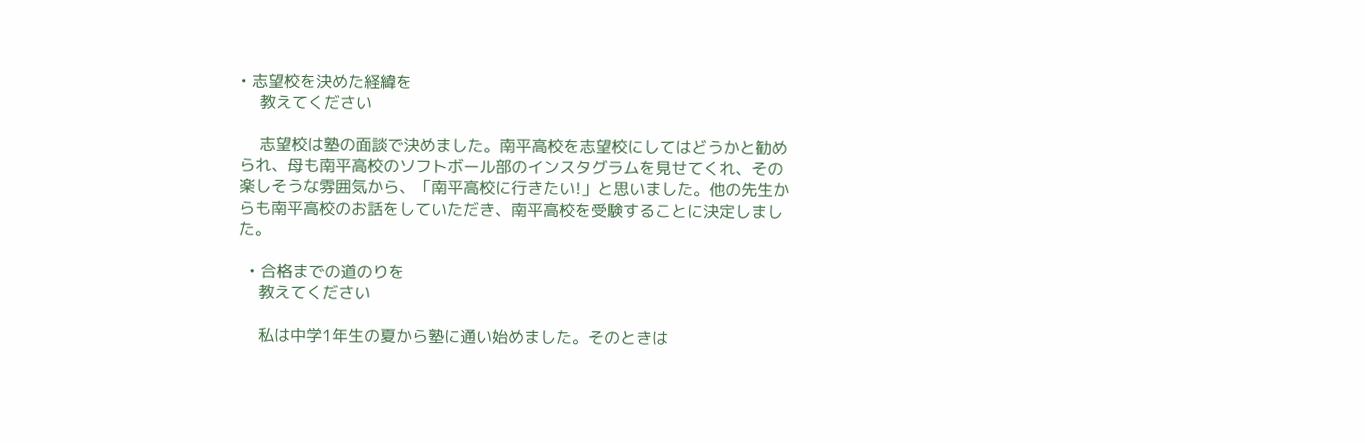• 志望校を決めた経緯を
    教えてください

    志望校は塾の面談で決めました。南平高校を志望校にしてはどうかと勧められ、母も南平高校のソフトボール部のインスタグラムを見せてくれ、その楽しそうな雰囲気から、「南平高校に行きたい!」と思いました。他の先生からも南平高校のお話をしていただき、南平高校を受験することに決定しました。

  • 合格までの道のりを
    教えてください

    私は中学1年生の夏から塾に通い始めました。そのときは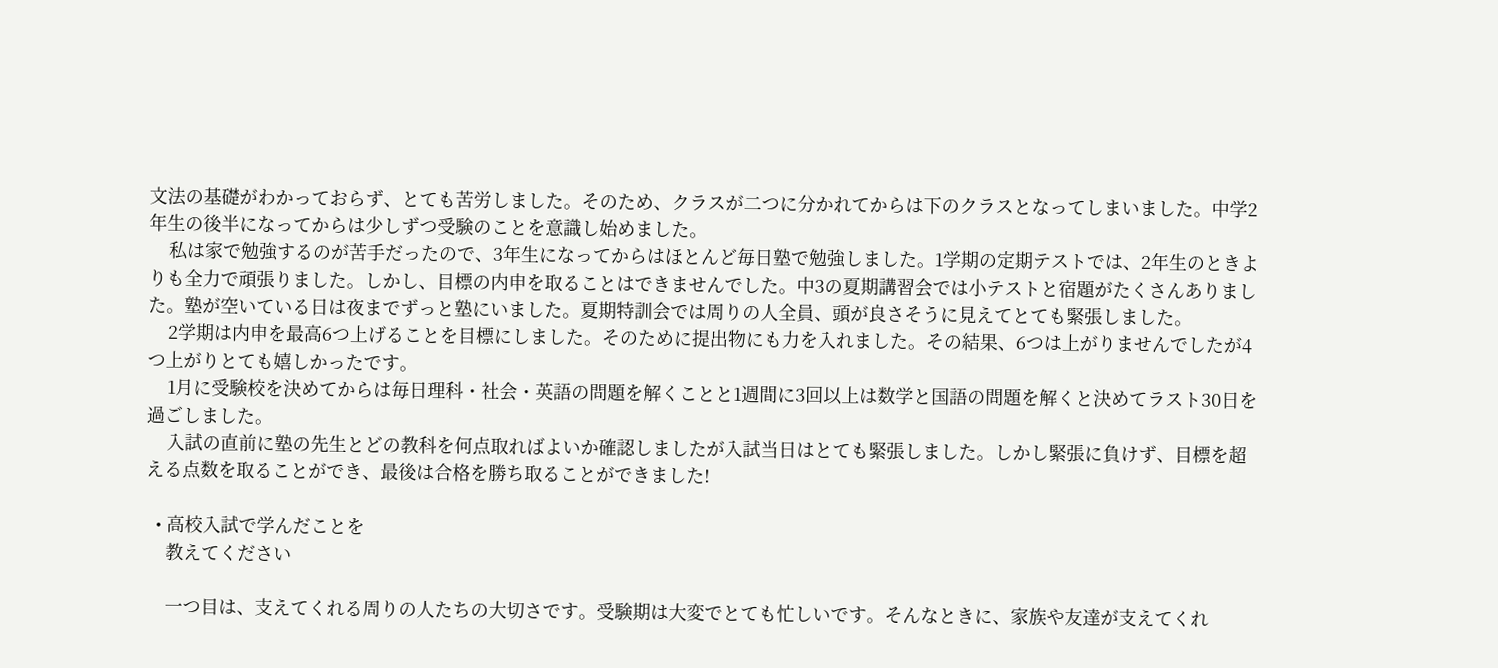文法の基礎がわかっておらず、とても苦労しました。そのため、クラスが二つに分かれてからは下のクラスとなってしまいました。中学2年生の後半になってからは少しずつ受験のことを意識し始めました。
    私は家で勉強するのが苦手だったので、3年生になってからはほとんど毎日塾で勉強しました。1学期の定期テストでは、2年生のときよりも全力で頑張りました。しかし、目標の内申を取ることはできませんでした。中3の夏期講習会では小テストと宿題がたくさんありました。塾が空いている日は夜までずっと塾にいました。夏期特訓会では周りの人全員、頭が良さそうに見えてとても緊張しました。
    2学期は内申を最高6つ上げることを目標にしました。そのために提出物にも力を入れました。その結果、6つは上がりませんでしたが4つ上がりとても嬉しかったです。
    1月に受験校を決めてからは毎日理科・社会・英語の問題を解くことと1週間に3回以上は数学と国語の問題を解くと決めてラスト30日を過ごしました。
    入試の直前に塾の先生とどの教科を何点取ればよいか確認しましたが入試当日はとても緊張しました。しかし緊張に負けず、目標を超える点数を取ることができ、最後は合格を勝ち取ることができました!

  • 高校入試で学んだことを
    教えてください

    一つ目は、支えてくれる周りの人たちの大切さです。受験期は大変でとても忙しいです。そんなときに、家族や友達が支えてくれ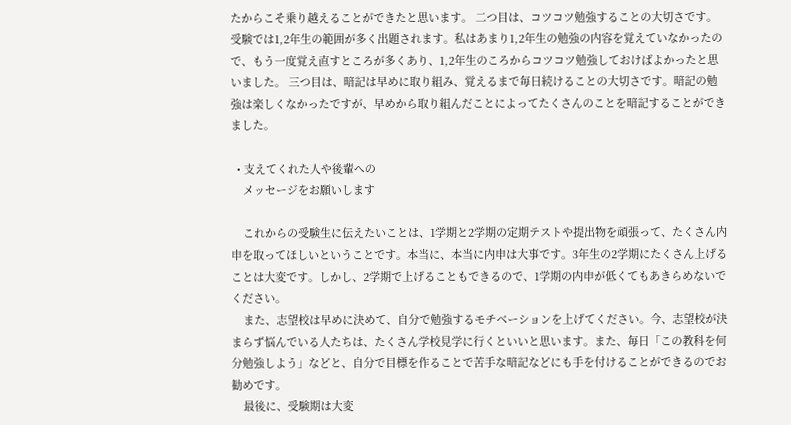たからこそ乗り越えることができたと思います。 二つ目は、コツコツ勉強することの大切さです。受験では1,2年生の範囲が多く出題されます。私はあまり1,2年生の勉強の内容を覚えていなかったので、もう一度覚え直すところが多くあり、1,2年生のころからコツコツ勉強しておけばよかったと思いました。 三つ目は、暗記は早めに取り組み、覚えるまで毎日続けることの大切さです。暗記の勉強は楽しくなかったですが、早めから取り組んだことによってたくさんのことを暗記することができました。

  • 支えてくれた人や後輩への
    メッセージをお願いします

    これからの受験生に伝えたいことは、1学期と2学期の定期テストや提出物を頑張って、たくさん内申を取ってほしいということです。本当に、本当に内申は大事です。3年生の2学期にたくさん上げることは大変です。しかし、2学期で上げることもできるので、1学期の内申が低くてもあきらめないでください。
    また、志望校は早めに決めて、自分で勉強するモチベーションを上げてください。今、志望校が決まらず悩んでいる人たちは、たくさん学校見学に行くといいと思います。また、毎日「この教科を何分勉強しよう」などと、自分で目標を作ることで苦手な暗記などにも手を付けることができるのでお勧めです。
    最後に、受験期は大変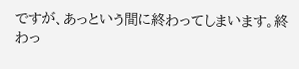ですが、あっという間に終わってしまいます。終わっ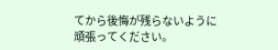てから後悔が残らないように頑張ってください。